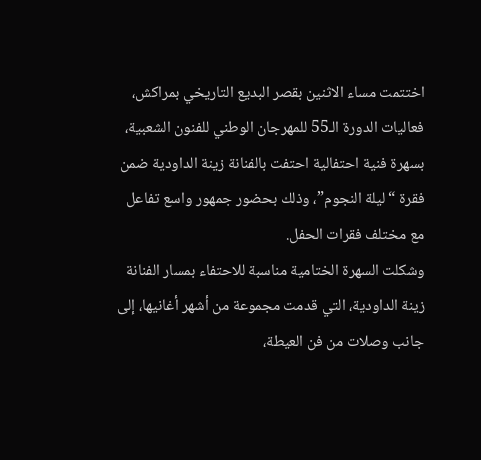اختتمت مساء الاثنين بقصر البديع التاريخي بمراكش، فعاليات الدورة الـ55 للمهرجان الوطني للفنون الشعبية، بسهرة فنية احتفالية احتفت بالفنانة زينة الداودية ضمن فقرة “ليلة النجوم”، وذلك بحضور جمهور واسع تفاعل مع مختلف فقرات الحفل.
وشكلت السهرة الختامية مناسبة للاحتفاء بمسار الفنانة زينة الداودية، التي قدمت مجموعة من أشهر أغانيها، إلى جانب وصلات من فن العيطة،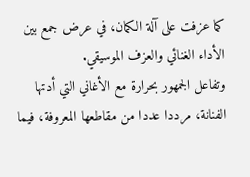كما عزفت على آلة الكمان، في عرض جمع بين الأداء الغنائي والعزف الموسيقي.
وتفاعل الجمهور بحرارة مع الأغاني التي أدتها الفنانة، مرددا عددا من مقاطعها المعروفة، فيما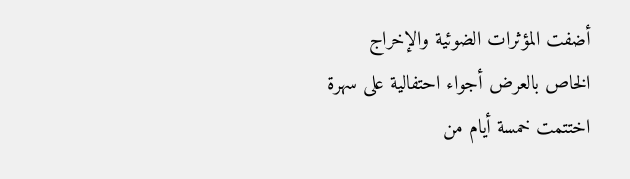أضفت المؤثرات الضوئية والإخراج الخاص بالعرض أجواء احتفالية على سهرة اختتمت خمسة أيام من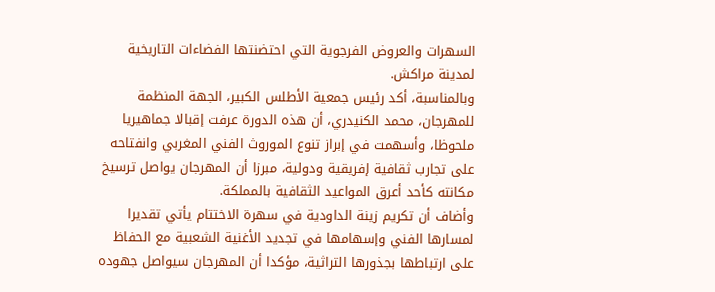السهرات والعروض الفرجوية التي احتضنتها الفضاءات التاريخية لمدينة مراكش.
وبالمناسبة، أكد رئيس جمعية الأطلس الكبير، الجهة المنظمة للمهرجان، محمد الكنيدري، أن هذه الدورة عرفت إقبالا جماهيريا ملحوظا، وأسهمت في إبراز تنوع الموروث الفني المغربي وانفتاحه على تجارب ثقافية إفريقية ودولية، مبرزا أن المهرجان يواصل ترسيخ مكانته كأحد أعرق المواعيد الثقافية بالمملكة.
وأضاف أن تكريم زينة الداودية في سهرة الاختتام يأتي تقديرا لمسارها الفني وإسهامها في تجديد الأغنية الشعبية مع الحفاظ على ارتباطها بجذورها التراثية، مؤكدا أن المهرجان سيواصل جهوده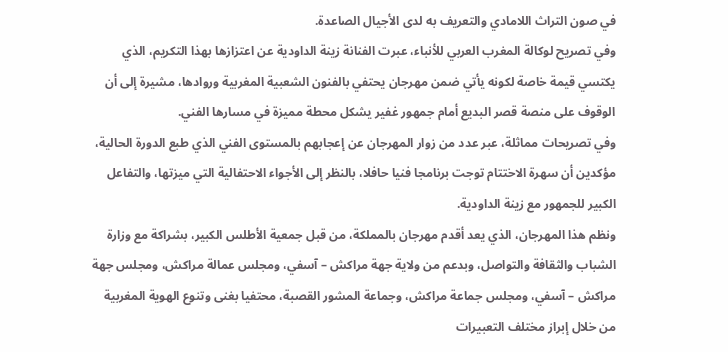في صون التراث اللامادي والتعريف به لدى الأجيال الصاعدة.
وفي تصريح لوكالة المغرب العربي للأنباء، عبرت الفنانة زينة الداودية عن اعتزازها بهذا التكريم، الذي يكتسي قيمة خاصة لكونه يأتي ضمن مهرجان يحتفي بالفنون الشعبية المغربية وروادها، مشيرة إلى أن الوقوف على منصة قصر البديع أمام جمهور غفير يشكل محطة مميزة في مسارها الفني.
وفي تصريحات مماثلة، عبر عدد من زوار المهرجان عن إعجابهم بالمستوى الفني الذي طبع الدورة الحالية، مؤكدين أن سهرة الاختتام توجت برنامجا فنيا حافلا، بالنظر إلى الأجواء الاحتفالية التي ميزتها، والتفاعل الكبير للجمهور مع زينة الداودية.
ونظم هذا المهرجان، الذي يعد أقدم مهرجان بالمملكة، من قبل جمعية الأطلس الكبير، بشراكة مع وزارة الشباب والثقافة والتواصل، وبدعم من ولاية جهة مراكش – آسفي، ومجلس عمالة مراكش، ومجلس جهة مراكش – آسفي، ومجلس جماعة مراكش، وجماعة المشور القصبة، محتفيا بغنى وتنوع الهوية المغربية من خلال إبراز مختلف التعبيرات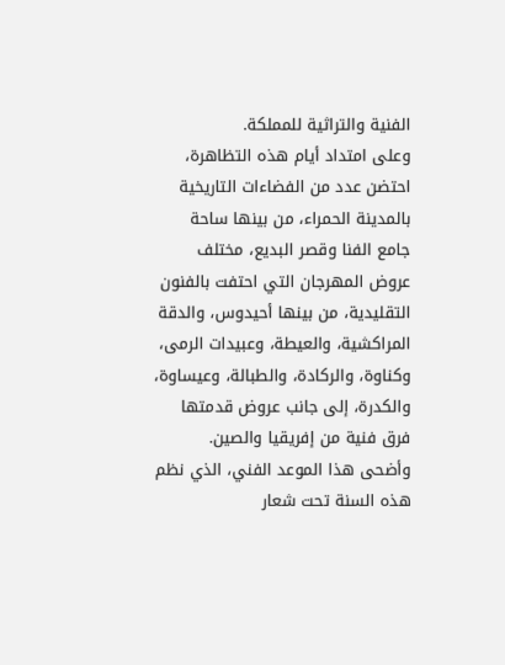الفنية والتراثية للمملكة.
وعلى امتداد أيام هذه التظاهرة، احتضن عدد من الفضاءات التاريخية بالمدينة الحمراء، من بينها ساحة جامع الفنا وقصر البديع، مختلف عروض المهرجان التي احتفت بالفنون التقليدية، من بينها أحيدوس، والدقة المراكشية، والعيطة، وعبيدات الرمى، وكناوة، والركادة، والطبالة، وعيساوة، والكدرة، إلى جانب عروض قدمتها فرق فنية من إفريقيا والصين.
وأضحى هذا الموعد الفني، الذي نظم هذه السنة تحت شعار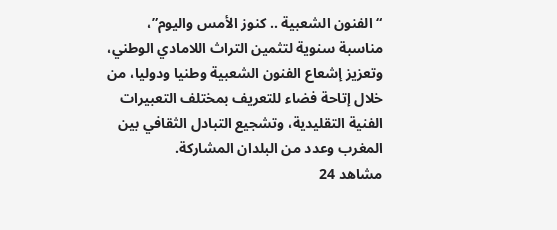“الفنون الشعبية .. كنوز الأمس واليوم”، مناسبة سنوية لتثمين التراث اللامادي الوطني، وتعزيز إشعاع الفنون الشعبية وطنيا ودوليا، من خلال إتاحة فضاء للتعريف بمختلف التعبيرات الفنية التقليدية، وتشجيع التبادل الثقافي بين المغرب وعدد من البلدان المشاركة.
مشاهد 24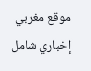موقع مغربي إخباري شامل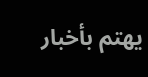يهتم بأخبار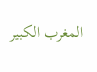المغرب الكبير